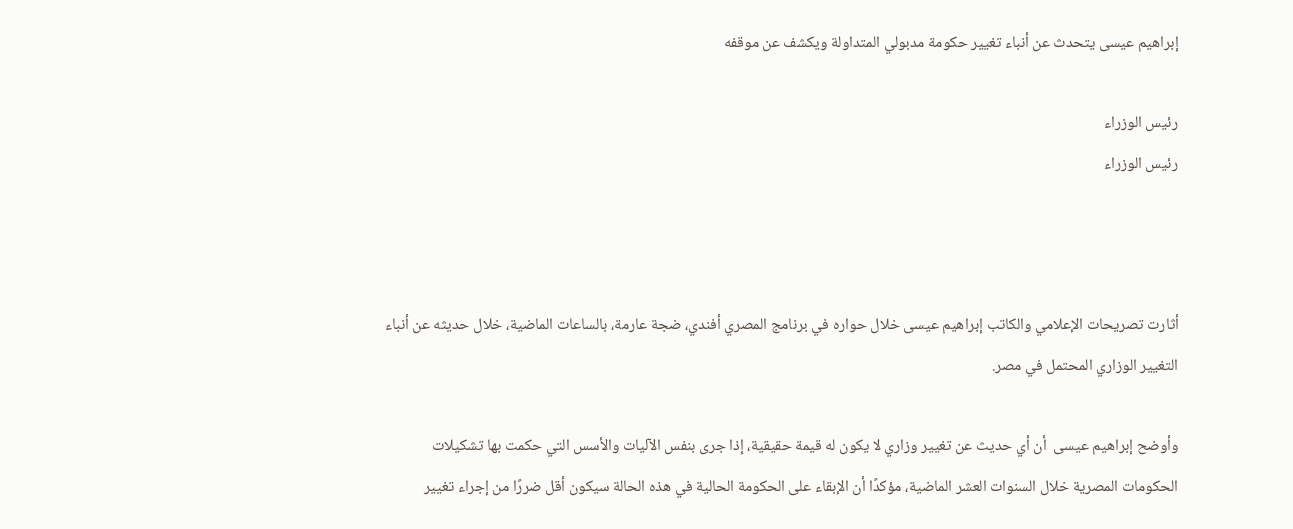إبراهيم عيسى يتحدث عن أنباء تغيير حكومة مدبولي المتداولة ويكشف عن موقفه

رئيس الوزراء
رئيس الوزراء



أثارت تصريحات الإعلامي والكاتب إبراهيم عيسى خلال حواره في برنامج المصري أفندي، ضجة عارمة، بالساعات الماضية، خلال حديثه عن أنباء  التغيير الوزاري المحتمل في مصر.

وأوضح إبراهيم عيسى  أن أي حديث عن تغيير وزاري لا يكون له قيمة حقيقية، إذا جرى بنفس الآليات والأسس التي حكمت بها تشكيلات الحكومات المصرية خلال السنوات العشر الماضية، مؤكدًا أن الإبقاء على الحكومة الحالية في هذه الحالة سيكون أقل ضررًا من إجراء تغيير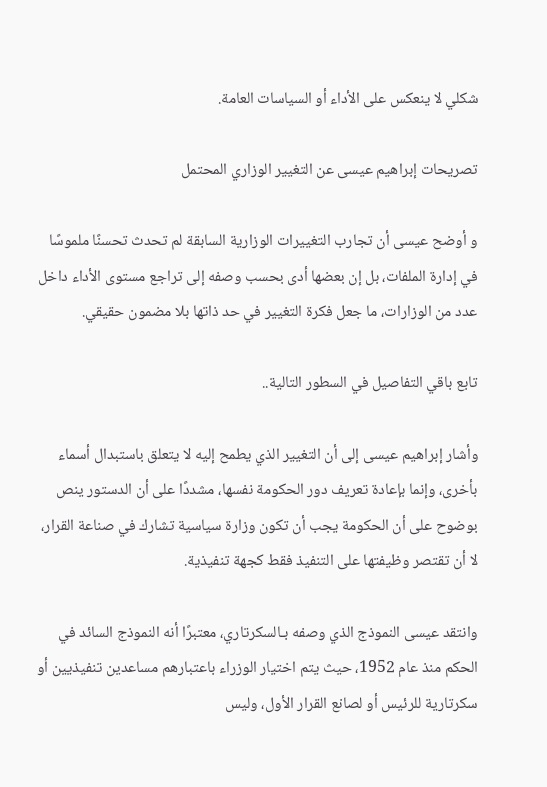شكلي لا ينعكس على الأداء أو السياسات العامة.

تصريحات إبراهيم عيسى عن التغيير الوزاري المحتمل

و أوضح عيسى أن تجارب التغييرات الوزارية السابقة لم تحدث تحسنًا ملموسًا في إدارة الملفات، بل إن بعضها أدى بحسب وصفه إلى تراجع مستوى الأداء داخل عدد من الوزارات، ما جعل فكرة التغيير في حد ذاتها بلا مضمون حقيقي.

تابع باقي التفاصيل في السطور التالية..

وأشار إبراهيم عيسى إلى أن التغيير الذي يطمح إليه لا يتعلق باستبدال أسماء بأخرى، وإنما بإعادة تعريف دور الحكومة نفسها، مشددًا على أن الدستور ينص بوضوح على أن الحكومة يجب أن تكون وزارة سياسية تشارك في صناعة القرار، لا أن تقتصر وظيفتها على التنفيذ فقط كجهة تنفيذية.

وانتقد عيسى النموذج الذي وصفه بـالسكرتاري، معتبرًا أنه النموذج السائد في الحكم منذ عام 1952، حيث يتم اختيار الوزراء باعتبارهم مساعدين تنفيذيين أو سكرتارية للرئيس أو لصانع القرار الأول، وليس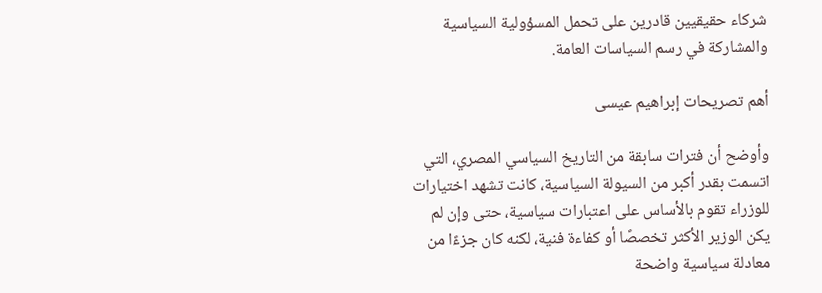شركاء حقيقيين قادرين على تحمل المسؤولية السياسية والمشاركة في رسم السياسات العامة.

أهم تصريحات إبراهيم عيسى

وأوضح أن فترات سابقة من التاريخ السياسي المصري، التي اتسمت بقدر أكبر من السيولة السياسية، كانت تشهد اختيارات للوزراء تقوم بالأساس على اعتبارات سياسية، حتى وإن لم يكن الوزير الأكثر تخصصًا أو كفاءة فنية، لكنه كان جزءًا من معادلة سياسية واضحة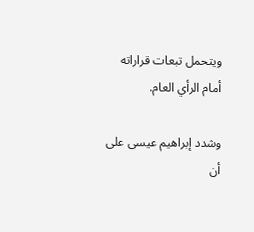ويتحمل تبعات قراراته أمام الرأي العام.

وشدد إبراهيم عيسى على أن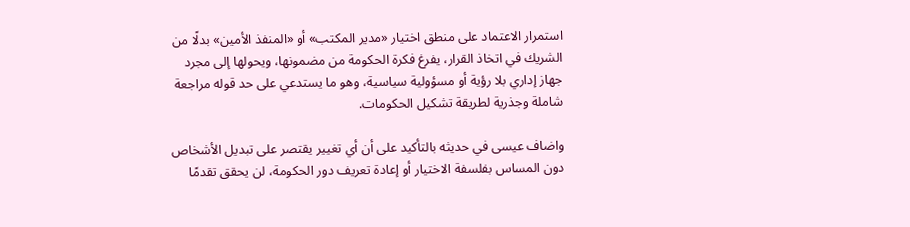استمرار الاعتماد على منطق اختيار «مدير المكتب» أو «المنفذ الأمين» بدلًا من الشريك في اتخاذ القرار، يفرغ فكرة الحكومة من مضمونها، ويحولها إلى مجرد جهاز إداري بلا رؤية أو مسؤولية سياسية، وهو ما يستدعي على حد قوله مراجعة شاملة وجذرية لطريقة تشكيل الحكومات.

واضاف عيسى في حديثه بالتأكيد على أن أي تغيير يقتصر على تبديل الأشخاص دون المساس بفلسفة الاختيار أو إعادة تعريف دور الحكومة، لن يحقق تقدمًا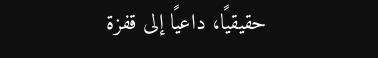حقيقيًا، داعيًا إلى قفزة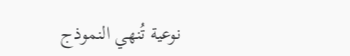نوعية تُنهي النموذج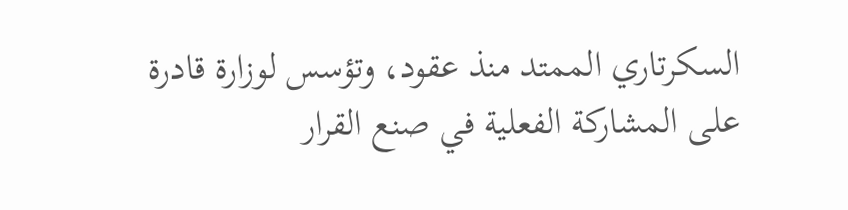السكرتاري الممتد منذ عقود، وتؤسس لوزارة قادرة على المشاركة الفعلية في صنع القرار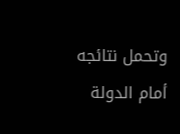وتحمل نتائجه أمام الدولة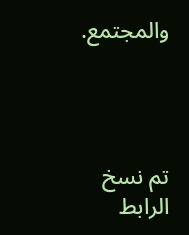والمجتمع.




تم نسخ الرابط